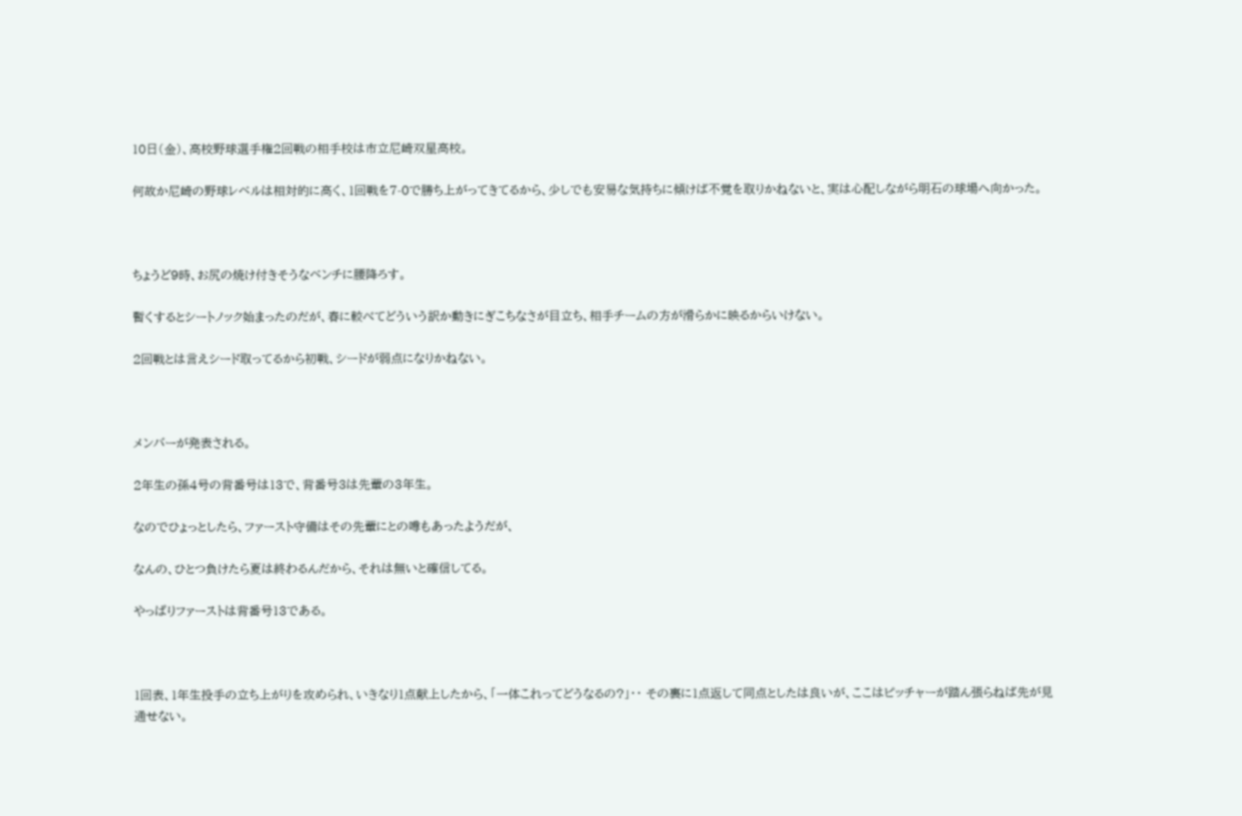10日(金)、高校野球選手権2回戦の相手校は市立尼崎双星高校。

何故か尼崎の野球レベルは相対的に高く、1回戦を7-0で勝ち上がってきてるから、少しでも安易な気持ちに傾けば不覚を取りかねないと、実は心配しながら明石の球場へ向かった。



ちょうど9時、お尻の焼け付きそうなベンチに腰降ろす。

暫くするとシートノック始まったのだが、春に較べてどういう訳か動きにぎこちなさが目立ち、相手チームの方が滑らかに映るからいけない。

2回戦とは言えシード取ってるから初戦、シードが弱点になりかねない。



メンバーが発表される。

2年生の孫4号の背番号は13で、背番号3は先輩の3年生。

なのでひょっとしたら、ファースト守備はその先輩にとの噂もあったようだが、

なんの、ひとつ負けたら夏は終わるんだから、それは無いと確信してる。

やっぱりファーストは背番号13である。



1回表、1年生投手の立ち上がりを攻められ、いきなり1点献上したから、「一体これってどうなるの?」・・ その裏に1点返して同点としたは良いが、ここはピッチャーが踏ん張らねば先が見通せない。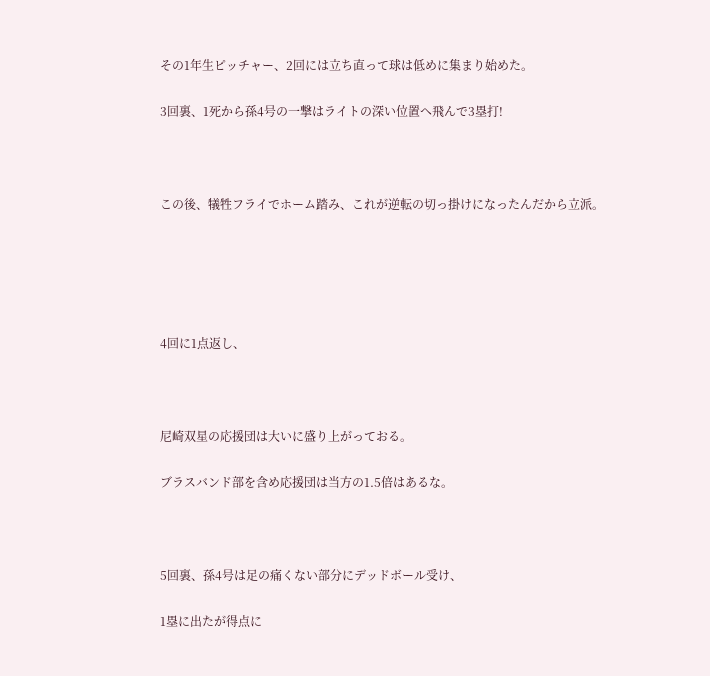その1年生ピッチャー、2回には立ち直って球は低めに集まり始めた。

3回裏、1死から孫4号の一撃はライトの深い位置へ飛んで3塁打!



この後、犠牲フライでホーム踏み、これが逆転の切っ掛けになったんだから立派。





4回に1点返し、



尼崎双星の応援団は大いに盛り上がっておる。

ブラスバンド部を含め応援団は当方の1.5倍はあるな。



5回裏、孫4号は足の痛くない部分にデッドボール受け、

1塁に出たが得点に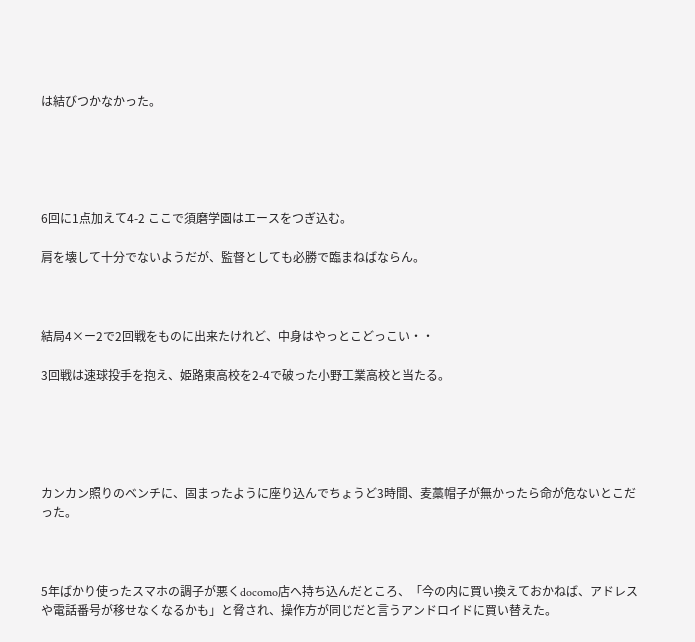は結びつかなかった。





6回に1点加えて4-2 ここで須磨学園はエースをつぎ込む。

肩を壊して十分でないようだが、監督としても必勝で臨まねばならん。



結局4×ー2で2回戦をものに出来たけれど、中身はやっとこどっこい・・

3回戦は速球投手を抱え、姫路東高校を2-4で破った小野工業高校と当たる。





カンカン照りのベンチに、固まったように座り込んでちょうど3時間、麦藁帽子が無かったら命が危ないとこだった。



5年ばかり使ったスマホの調子が悪くdocomo店へ持ち込んだところ、「今の内に買い換えておかねば、アドレスや電話番号が移せなくなるかも」と脅され、操作方が同じだと言うアンドロイドに買い替えた。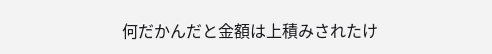何だかんだと金額は上積みされたけ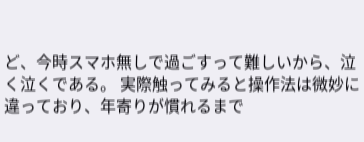ど、今時スマホ無しで過ごすって難しいから、泣く泣くである。 実際触ってみると操作法は微妙に違っており、年寄りが慣れるまで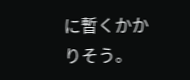に暫くかかりそう。